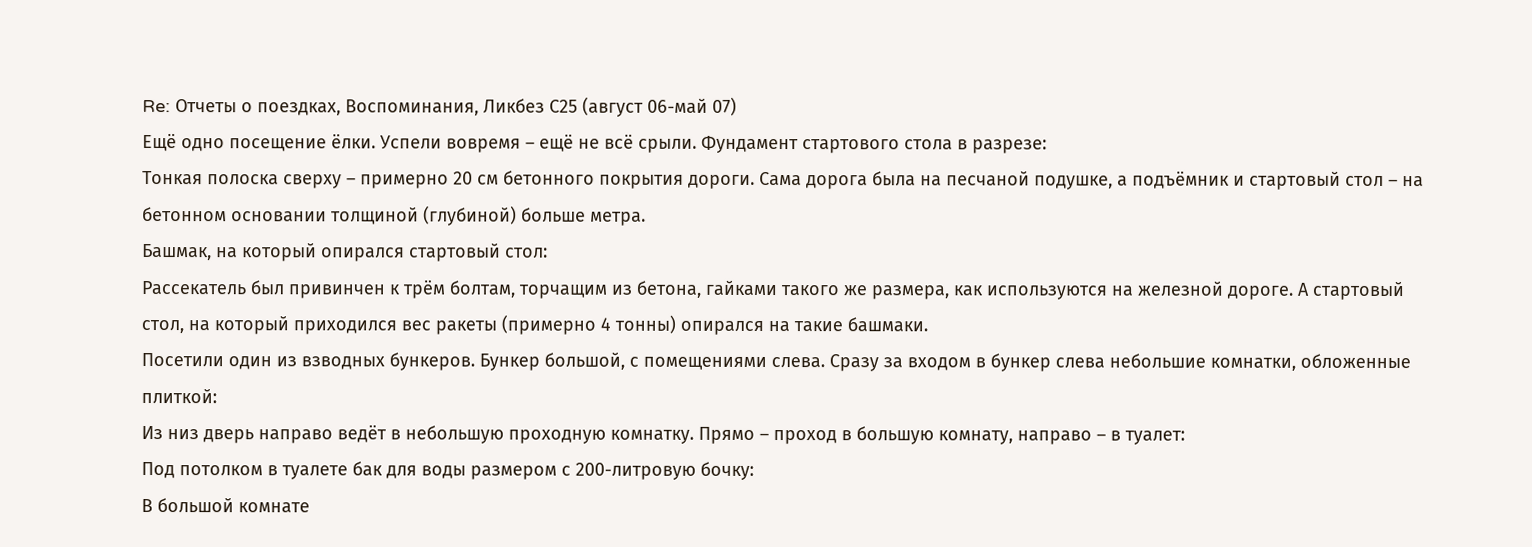Re: Отчеты о поездках, Воспоминания, Ликбез С25 (август 06-май 07)
Ещё одно посещение ёлки. Успели вовремя – ещё не всё срыли. Фундамент стартового стола в разрезе:
Тонкая полоска сверху – примерно 20 см бетонного покрытия дороги. Сама дорога была на песчаной подушке, а подъёмник и стартовый стол – на бетонном основании толщиной (глубиной) больше метра.
Башмак, на который опирался стартовый стол:
Рассекатель был привинчен к трём болтам, торчащим из бетона, гайками такого же размера, как используются на железной дороге. А стартовый стол, на который приходился вес ракеты (примерно 4 тонны) опирался на такие башмаки.
Посетили один из взводных бункеров. Бункер большой, с помещениями слева. Сразу за входом в бункер слева небольшие комнатки, обложенные плиткой:
Из низ дверь направо ведёт в небольшую проходную комнатку. Прямо – проход в большую комнату, направо – в туалет:
Под потолком в туалете бак для воды размером с 200-литровую бочку:
В большой комнате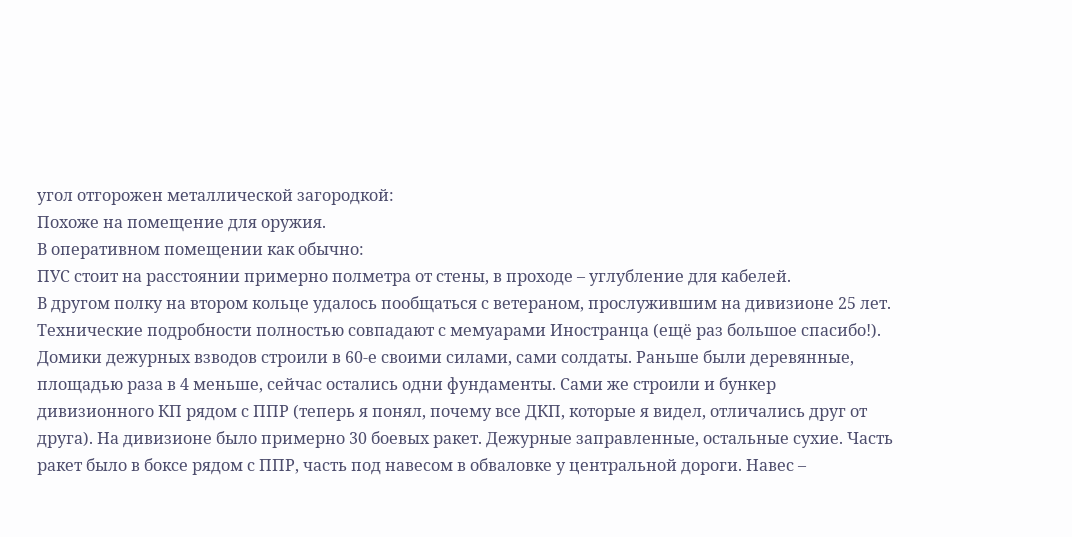угол отгорожен металлической загородкой:
Похоже на помещение для оружия.
В оперативном помещении как обычно:
ПУС стоит на расстоянии примерно полметра от стены, в проходе – углубление для кабелей.
В другом полку на втором кольце удалось пообщаться с ветераном, прослужившим на дивизионе 25 лет. Технические подробности полностью совпадают с мемуарами Иностранца (ещё раз большое спасибо!). Домики дежурных взводов строили в 60-е своими силами, сами солдаты. Раньше были деревянные, площадью раза в 4 меньше, сейчас остались одни фундаменты. Сами же строили и бункер дивизионного КП рядом с ППР (теперь я понял, почему все ДКП, которые я видел, отличались друг от друга). На дивизионе было примерно 30 боевых ракет. Дежурные заправленные, остальные сухие. Часть ракет было в боксе рядом с ППР, часть под навесом в обваловке у центральной дороги. Навес –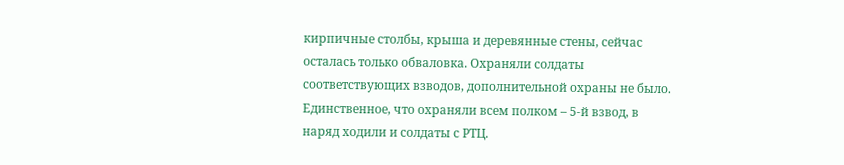кирпичные столбы, крыша и деревянные стены, сейчас осталась только обваловка. Охраняли солдаты соответствующих взводов, дополнительной охраны не было. Единственное, что охраняли всем полком – 5-й взвод, в наряд ходили и солдаты с РТЦ.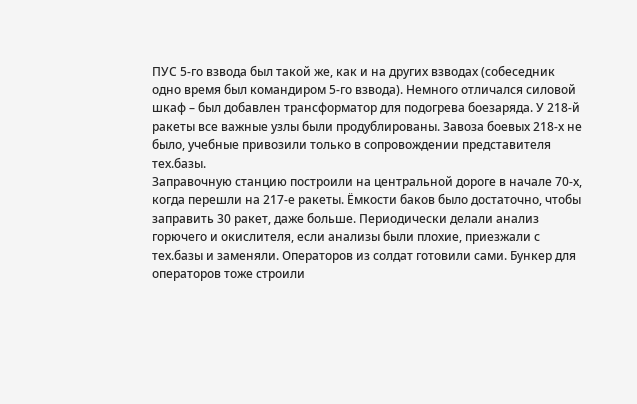ПУС 5-го взвода был такой же, как и на других взводах (собеседник одно время был командиром 5-го взвода). Немного отличался силовой шкаф – был добавлен трансформатор для подогрева боезаряда. У 218-й ракеты все важные узлы были продублированы. Завоза боевых 218-х не было, учебные привозили только в сопровождении представителя тех.базы.
Заправочную станцию построили на центральной дороге в начале 70-х, когда перешли на 217-е ракеты. Ёмкости баков было достаточно, чтобы заправить 30 ракет, даже больше. Периодически делали анализ горючего и окислителя, если анализы были плохие, приезжали с тех.базы и заменяли. Операторов из солдат готовили сами. Бункер для операторов тоже строили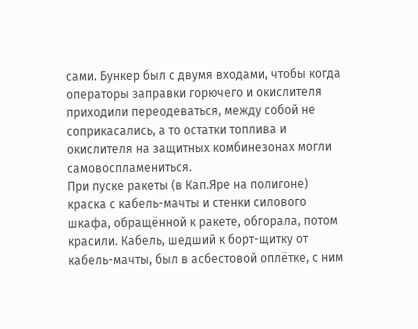сами. Бункер был с двумя входами, чтобы когда операторы заправки горючего и окислителя приходили переодеваться, между собой не соприкасались, а то остатки топлива и окислителя на защитных комбинезонах могли самовоспламениться.
При пуске ракеты (в Кап.Яре на полигоне) краска с кабель-мачты и стенки силового шкафа, обращённой к ракете, обгорала, потом красили. Кабель, шедший к борт-щитку от кабель-мачты, был в асбестовой оплётке, с ним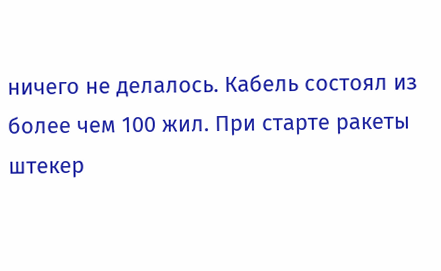ничего не делалось. Кабель состоял из более чем 100 жил. При старте ракеты штекер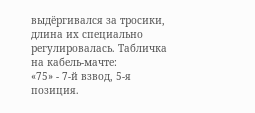выдёргивался за тросики, длина их специально регулировалась. Табличка на кабель-мачте:
«75» - 7-й взвод, 5-я позиция.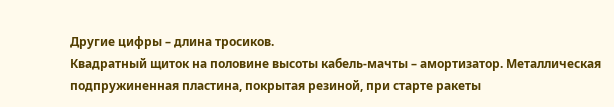Другие цифры – длина тросиков.
Квадратный щиток на половине высоты кабель-мачты – амортизатор. Металлическая подпружиненная пластина, покрытая резиной, при старте ракеты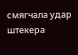смягчала удар штекера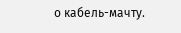о кабель-мачту.